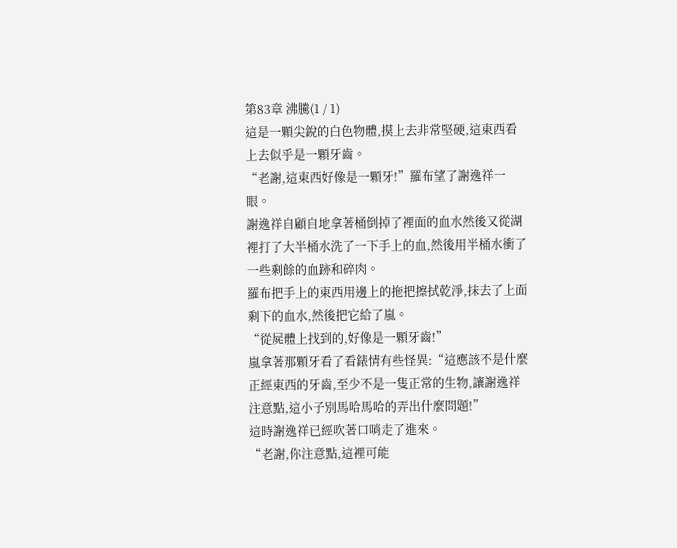第83章 沸騰(1 / 1)
這是一顆尖銳的白色物體,摸上去非常堅硬,這東西看上去似乎是一顆牙齒。
“老謝,這東西好像是一顆牙!”羅布望了謝逸祥一眼。
謝逸祥自顧自地拿著桶倒掉了裡面的血水然後又從湖裡打了大半桶水洗了一下手上的血,然後用半桶水衝了一些剩餘的血跡和碎肉。
羅布把手上的東西用邊上的拖把擦拭乾淨,抹去了上面剩下的血水,然後把它給了嵐。
“從屍體上找到的,好像是一顆牙齒!”
嵐拿著那顆牙看了看錶情有些怪異:“這應該不是什麼正經東西的牙齒,至少不是一隻正常的生物,讓謝逸祥注意點,這小子別馬哈馬哈的弄出什麼問題!”
這時謝逸祥已經吹著口哨走了進來。
“老謝,你注意點,這裡可能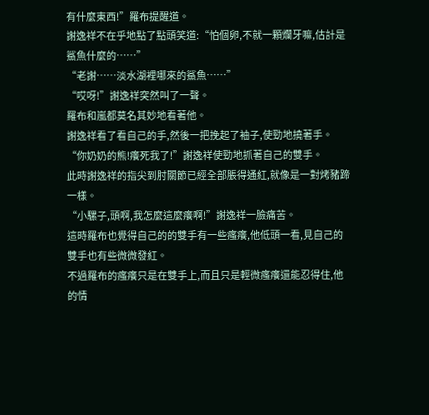有什麼東西!”羅布提醒道。
謝逸祥不在乎地點了點頭笑道:“怕個卵,不就一顆爛牙嘛,估計是鯊魚什麼的……”
“老謝……淡水湖裡哪來的鯊魚……”
“哎呀!”謝逸祥突然叫了一聲。
羅布和嵐都莫名其妙地看著他。
謝逸祥看了看自己的手,然後一把挽起了袖子,使勁地撓著手。
“你奶奶的熊!癢死我了!”謝逸祥使勁地抓著自己的雙手。
此時謝逸祥的指尖到肘關節已經全部脹得通紅,就像是一對烤豬蹄一樣。
“小騾子,頭啊,我怎麼這麼癢啊!”謝逸祥一臉痛苦。
這時羅布也覺得自己的的雙手有一些瘙癢,他低頭一看,見自己的雙手也有些微微發紅。
不過羅布的瘙癢只是在雙手上,而且只是輕微瘙癢還能忍得住,他的情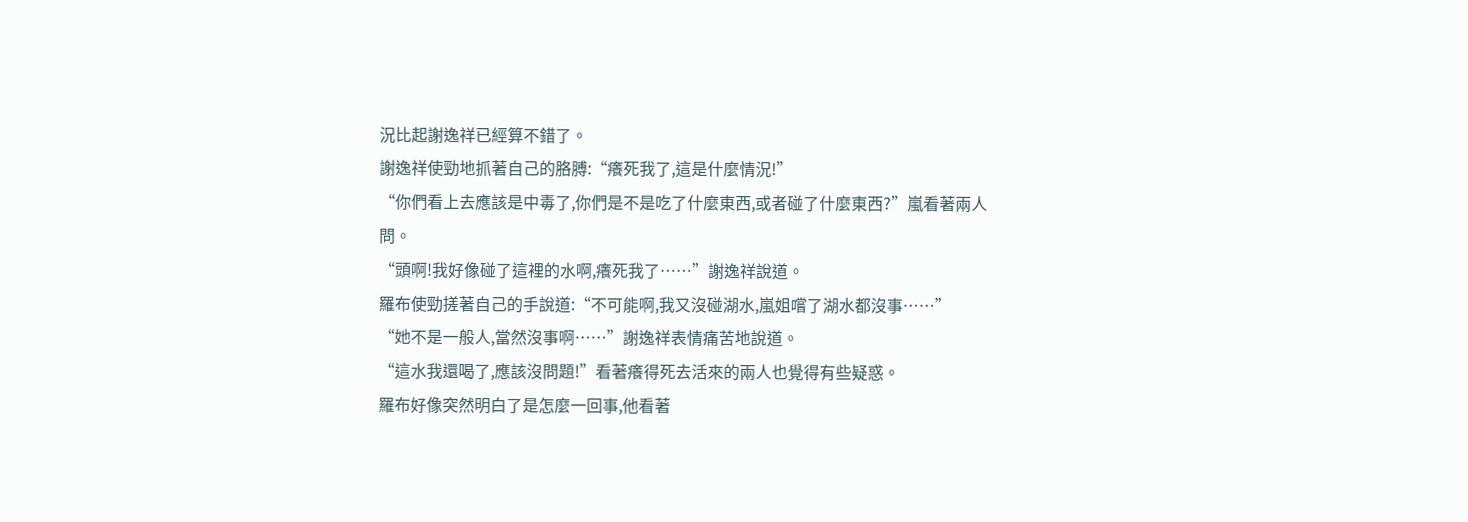況比起謝逸祥已經算不錯了。
謝逸祥使勁地抓著自己的胳膊:“癢死我了,這是什麼情況!”
“你們看上去應該是中毒了,你們是不是吃了什麼東西,或者碰了什麼東西?”嵐看著兩人問。
“頭啊!我好像碰了這裡的水啊,癢死我了……”謝逸祥說道。
羅布使勁搓著自己的手說道:“不可能啊,我又沒碰湖水,嵐姐嚐了湖水都沒事……”
“她不是一般人,當然沒事啊……”謝逸祥表情痛苦地說道。
“這水我還喝了,應該沒問題!”看著癢得死去活來的兩人也覺得有些疑惑。
羅布好像突然明白了是怎麼一回事,他看著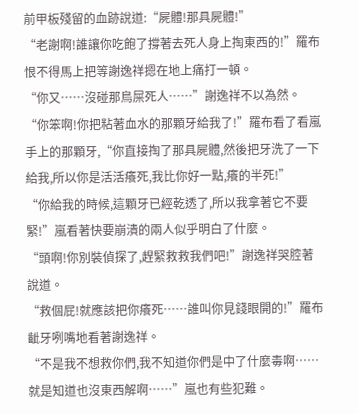前甲板殘留的血跡說道:“屍體!那具屍體!”
“老謝啊!誰讓你吃飽了撐著去死人身上掏東西的!”羅布恨不得馬上把等謝逸祥摁在地上痛打一頓。
“你又……沒碰那鳥屎死人……”謝逸祥不以為然。
“你笨啊!你把粘著血水的那顆牙給我了!”羅布看了看嵐手上的那顆牙,“你直接掏了那具屍體,然後把牙洗了一下給我,所以你是活活癢死,我比你好一點,癢的半死!”
“你給我的時候,這顆牙已經乾透了,所以我拿著它不要緊!”嵐看著快要崩潰的兩人似乎明白了什麼。
“頭啊!你別裝偵探了,趕緊救救我們吧!”謝逸祥哭腔著說道。
“救個屁!就應該把你癢死……誰叫你見錢眼開的!”羅布齜牙咧嘴地看著謝逸祥。
“不是我不想救你們,我不知道你們是中了什麼毒啊……就是知道也沒東西解啊……”嵐也有些犯難。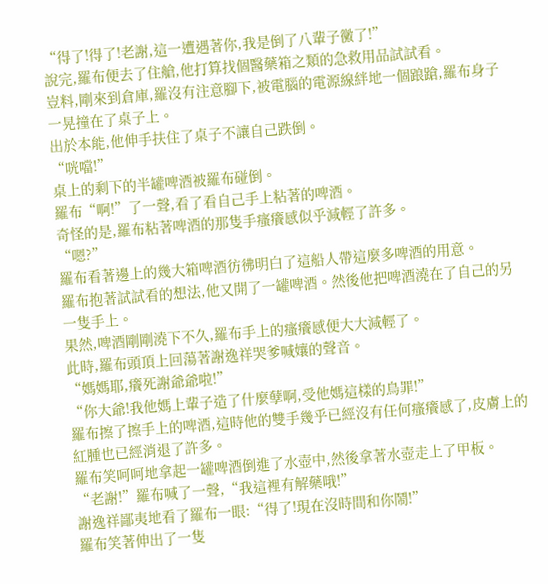“得了!得了!老謝,這一遭遇著你,我是倒了八輩子黴了!”
說完,羅布便去了住艙,他打算找個醫藥箱之類的急救用品試試看。
豈料,剛來到倉庫,羅沒有注意腳下,被電腦的電源線絆地一個踉蹌,羅布身子一晃撞在了桌子上。
出於本能,他伸手扶住了桌子不讓自己跌倒。
“咣噹!”
桌上的剩下的半罐啤酒被羅布碰倒。
羅布“啊!”了一聲,看了看自己手上粘著的啤酒。
奇怪的是,羅布粘著啤酒的那隻手瘙癢感似乎減輕了許多。
“嗯?”
羅布看著邊上的幾大箱啤酒彷彿明白了這船人帶這麼多啤酒的用意。
羅布抱著試試看的想法,他又開了一罐啤酒。然後他把啤酒澆在了自己的另一隻手上。
果然,啤酒剛剛澆下不久,羅布手上的瘙癢感便大大減輕了。
此時,羅布頭頂上回蕩著謝逸祥哭爹喊孃的聲音。
“媽媽耶,癢死謝爺爺啦!”
“你大爺!我他媽上輩子造了什麼孽啊,受他媽這樣的鳥罪!”
羅布擦了擦手上的啤酒,這時他的雙手幾乎已經沒有任何瘙癢感了,皮膚上的紅腫也已經消退了許多。
羅布笑呵呵地拿起一罐啤酒倒進了水壺中,然後拿著水壺走上了甲板。
“老謝!”羅布喊了一聲,“我這裡有解藥哦!”
謝逸祥鄙夷地看了羅布一眼:“得了!現在沒時間和你鬧!”
羅布笑著伸出了一隻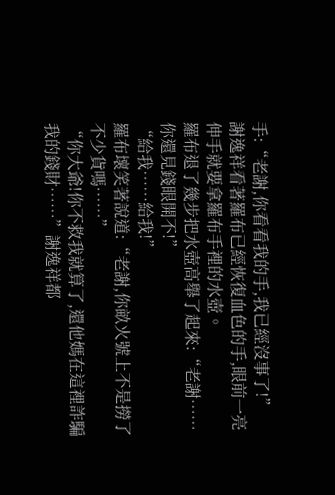手:“老謝,你看看我的手,我已經沒事了!”
謝逸祥看著羅布已經恢復血色的手,眼前一亮伸手就要拿羅布手裡的水壺。
羅布退了幾步把水壺高舉了起來:“老謝……你還見錢眼開不!”
“給我……給我!”
羅布壞笑著說道:“老謝,你畝火號上不是撈了不少貨嗎……”
“你大爺!你不救我就算了,還他媽在這裡詐騙我的錢財……”謝逸祥都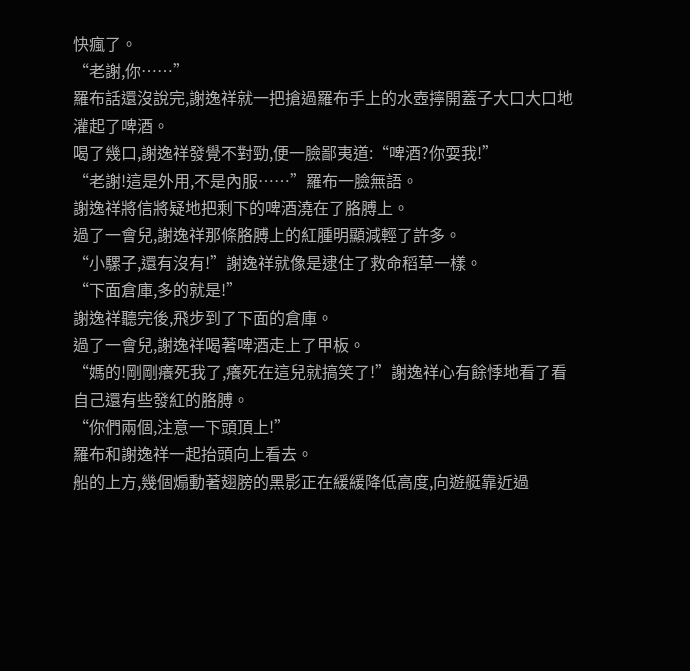快瘋了。
“老謝,你……”
羅布話還沒說完,謝逸祥就一把搶過羅布手上的水壺擰開蓋子大口大口地灌起了啤酒。
喝了幾口,謝逸祥發覺不對勁,便一臉鄙夷道:“啤酒?你耍我!”
“老謝!這是外用,不是內服……”羅布一臉無語。
謝逸祥將信將疑地把剩下的啤酒澆在了胳膊上。
過了一會兒,謝逸祥那條胳膊上的紅腫明顯減輕了許多。
“小騾子,還有沒有!”謝逸祥就像是逮住了救命稻草一樣。
“下面倉庫,多的就是!”
謝逸祥聽完後,飛步到了下面的倉庫。
過了一會兒,謝逸祥喝著啤酒走上了甲板。
“媽的!剛剛癢死我了,癢死在這兒就搞笑了!”謝逸祥心有餘悸地看了看自己還有些發紅的胳膊。
“你們兩個,注意一下頭頂上!”
羅布和謝逸祥一起抬頭向上看去。
船的上方,幾個煽動著翅膀的黑影正在緩緩降低高度,向遊艇靠近過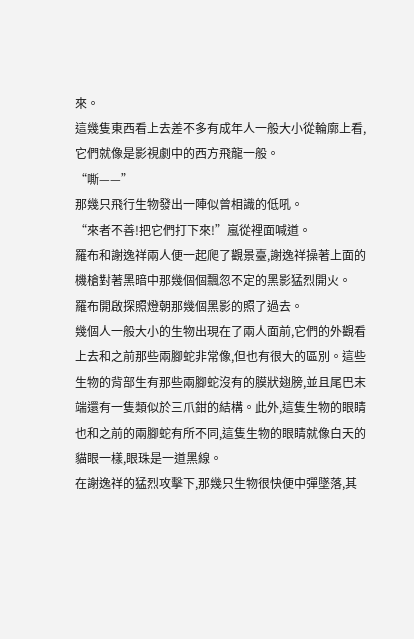來。
這幾隻東西看上去差不多有成年人一般大小從輪廓上看,它們就像是影視劇中的西方飛龍一般。
“嘶——”
那幾只飛行生物發出一陣似曾相識的低吼。
“來者不善!把它們打下來!”嵐從裡面喊道。
羅布和謝逸祥兩人便一起爬了觀景臺,謝逸祥操著上面的機槍對著黑暗中那幾個個飄忽不定的黑影猛烈開火。
羅布開啟探照燈朝那幾個黑影的照了過去。
幾個人一般大小的生物出現在了兩人面前,它們的外觀看上去和之前那些兩腳蛇非常像,但也有很大的區別。這些生物的背部生有那些兩腳蛇沒有的膜狀翅膀,並且尾巴末端還有一隻類似於三爪鉗的結構。此外,這隻生物的眼睛也和之前的兩腳蛇有所不同,這隻生物的眼睛就像白天的貓眼一樣,眼珠是一道黑線。
在謝逸祥的猛烈攻擊下,那幾只生物很快便中彈墜落,其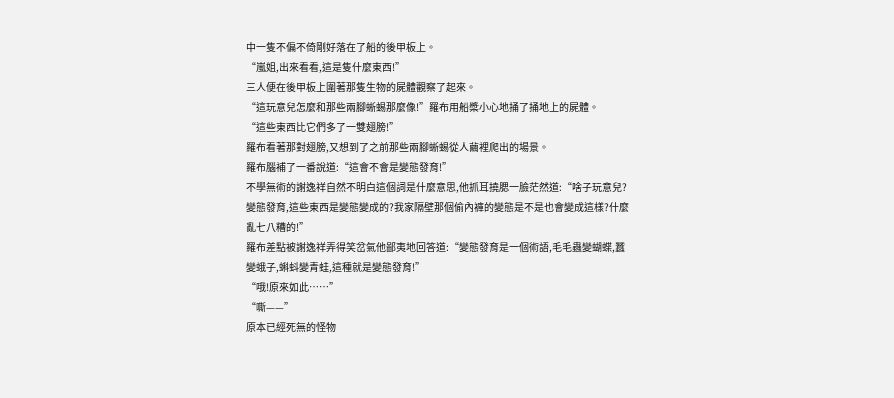中一隻不偏不倚剛好落在了船的後甲板上。
“嵐姐,出來看看,這是隻什麼東西!”
三人便在後甲板上圍著那隻生物的屍體觀察了起來。
“這玩意兒怎麼和那些兩腳蜥蜴那麼像!”羅布用船槳小心地捅了捅地上的屍體。
“這些東西比它們多了一雙翅膀!”
羅布看著那對翅膀,又想到了之前那些兩腳蜥蜴從人繭裡爬出的場景。
羅布腦補了一番說道:“這會不會是變態發育!”
不學無術的謝逸祥自然不明白這個詞是什麼意思,他抓耳撓腮一臉茫然道:“啥子玩意兒?變態發育,這些東西是變態變成的?我家隔壁那個偷內褲的變態是不是也會變成這樣?什麼亂七八糟的!”
羅布差點被謝逸祥弄得笑岔氣他鄙夷地回答道:“變態發育是一個術語,毛毛蟲變蝴蝶,蠶變蛾子,蝌蚪變青蛙,這種就是變態發育!”
“哦!原來如此……”
“嘶——”
原本已經死無的怪物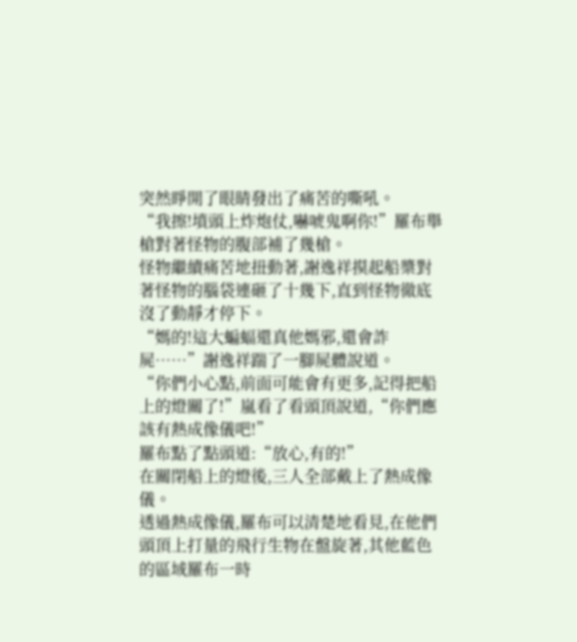突然睜開了眼睛發出了痛苦的嘶吼。
“我擦!墳頭上炸炮仗,嚇唬鬼啊你!”羅布舉槍對著怪物的腹部補了幾槍。
怪物繼續痛苦地扭動著,謝逸祥摸起船槳對著怪物的腦袋連砸了十幾下,直到怪物徹底沒了動靜才停下。
“媽的!這大蝙蝠還真他媽邪,還會詐屍……”謝逸祥踹了一腳屍體說道。
“你們小心點,前面可能會有更多,記得把船上的燈關了!”嵐看了看頭頂說道,“你們應該有熱成像儀吧!”
羅布點了點頭道:“放心,有的!”
在關閉船上的燈後,三人全部戴上了熱成像儀。
透過熱成像儀,羅布可以清楚地看見,在他們頭頂上打量的飛行生物在盤旋著,其他藍色的區域羅布一時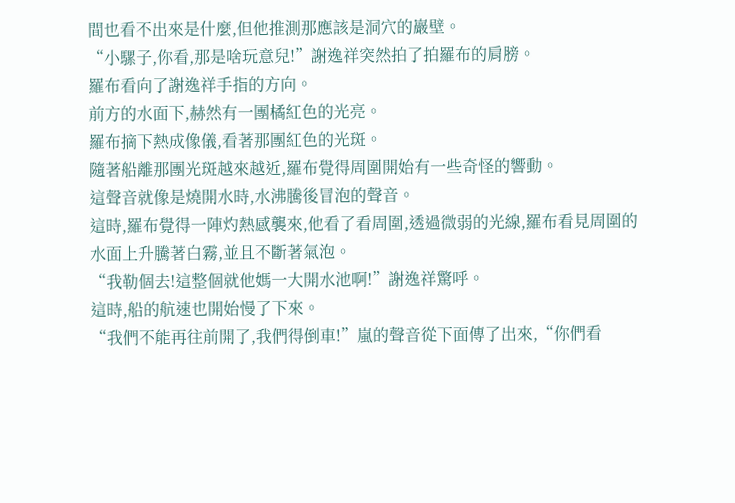間也看不出來是什麼,但他推測那應該是洞穴的巖壁。
“小騾子,你看,那是啥玩意兒!”謝逸祥突然拍了拍羅布的肩膀。
羅布看向了謝逸祥手指的方向。
前方的水面下,赫然有一團橘紅色的光亮。
羅布摘下熱成像儀,看著那團紅色的光斑。
隨著船離那團光斑越來越近,羅布覺得周圍開始有一些奇怪的響動。
這聲音就像是燒開水時,水沸騰後冒泡的聲音。
這時,羅布覺得一陣灼熱感襲來,他看了看周圍,透過微弱的光線,羅布看見周圍的水面上升騰著白霧,並且不斷著氣泡。
“我勒個去!這整個就他媽一大開水池啊!”謝逸祥驚呼。
這時,船的航速也開始慢了下來。
“我們不能再往前開了,我們得倒車!”嵐的聲音從下面傳了出來,“你們看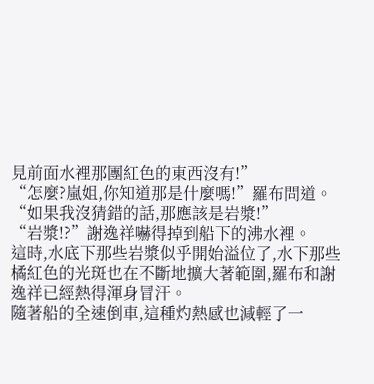見前面水裡那團紅色的東西沒有!”
“怎麼?嵐姐,你知道那是什麼嗎!”羅布問道。
“如果我沒猜錯的話,那應該是岩漿!”
“岩漿!?”謝逸祥嚇得掉到船下的沸水裡。
這時,水底下那些岩漿似乎開始溢位了,水下那些橘紅色的光斑也在不斷地擴大著範圍,羅布和謝逸祥已經熱得渾身冒汗。
隨著船的全速倒車,這種灼熱感也減輕了一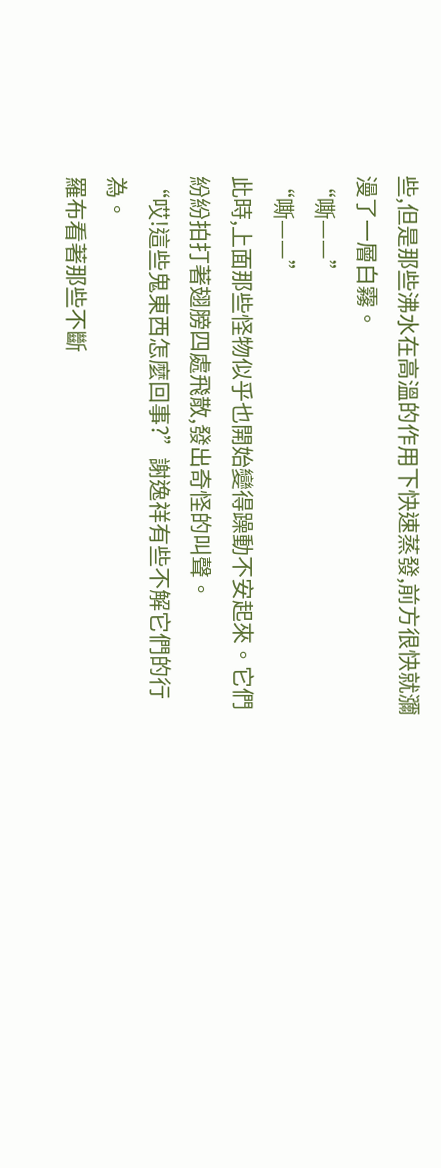些,但是那些沸水在高溫的作用下快速蒸發,前方很快就瀰漫了一層白霧。
“嘶——”
“嘶——”
此時,上面那些怪物似乎也開始變得躁動不安起來。它們紛紛拍打著翅膀四處飛散,發出奇怪的叫聲。
“哎!這些鬼東西怎麼回事?”謝逸祥有些不解它們的行為。
羅布看著那些不斷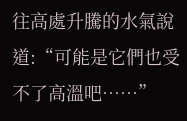往高處升騰的水氣說道:“可能是它們也受不了高溫吧……”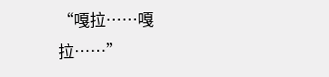“嘎拉……嘎拉……”